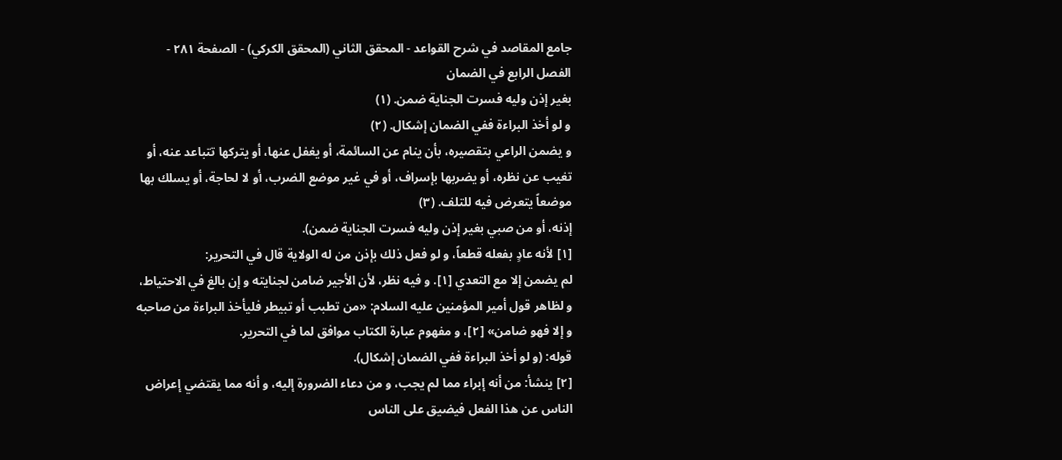جامع المقاصد في شرح القواعد - المحقق الثاني (المحقق الكركي) - الصفحة ٢٨١ - الفصل الرابع في الضمان
بغير إذن وليه فسرت الجناية ضمن. (١)
و لو أخذ البراءة ففي الضمان إشكال. (٢)
و يضمن الراعي بتقصيره، بأن ينام عن السائمة، أو يغفل عنها، أو يتركها تتباعد عنه، أو تغيب عن نظره، أو يضربها بإسراف، أو في غير موضع الضرب، أو لا لحاجة، أو يسلك بها موضعاً يتعرض فيه للتلف. (٣)
إذنه، أو من صبي بغير إذن وليه فسرت الجناية ضمن).
[١] لأنه عادٍ بفعله قطعاً، و لو فعل ذلك بإذن من له الولاية قال في التحرير:
لم يضمن إلا مع التعدي [١]. و فيه نظر، لأن الأجير ضامن لجنايته و إن بالغ في الاحتياط، و لظاهر قول أمير المؤمنين عليه السلام: «من تطبب أو تبيطر فليأخذ البراءة من صاحبه و إلا فهو ضامن» [٢]، و مفهوم عبارة الكتاب موافق لما في التحرير.
قوله: (و لو أخذ البراءة ففي الضمان إشكال).
[٢] ينشأ: من أنه إبراء مما لم يجب، و من دعاء الضرورة إليه، و أنه مما يقتضي إعراض الناس عن هذا الفعل فيضيق على الناس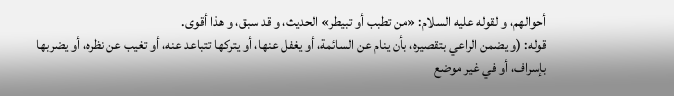أحوالهم، و لقوله عليه السلام: «من تطبب أو تبيطر» الحديث، و قد سبق، و هذا أقوى.
قوله: (و يضمن الراعي بتقصيره، بأن ينام عن السائمة، أو يغفل عنها، أو يتركها تتباعد عنه، أو تغيب عن نظره، أو يضربها بإسراف، أو في غير موضع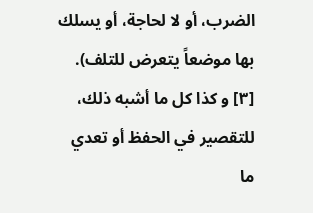الضرب، أو لا لحاجة، أو يسلك بها موضعاً يتعرض للتلف).
[٣] و كذا كل ما أشبه ذلك، للتقصير في الحفظ أو تعدي ما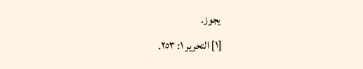يجوز.
[١] التحرير ١: ٢٥٣.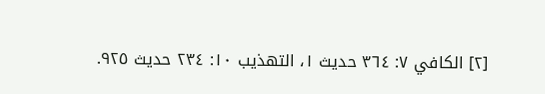[٢] الكافي ٧: ٣٦٤ حديث ١، التهذيب ١٠: ٢٣٤ حديث ٩٢٥.